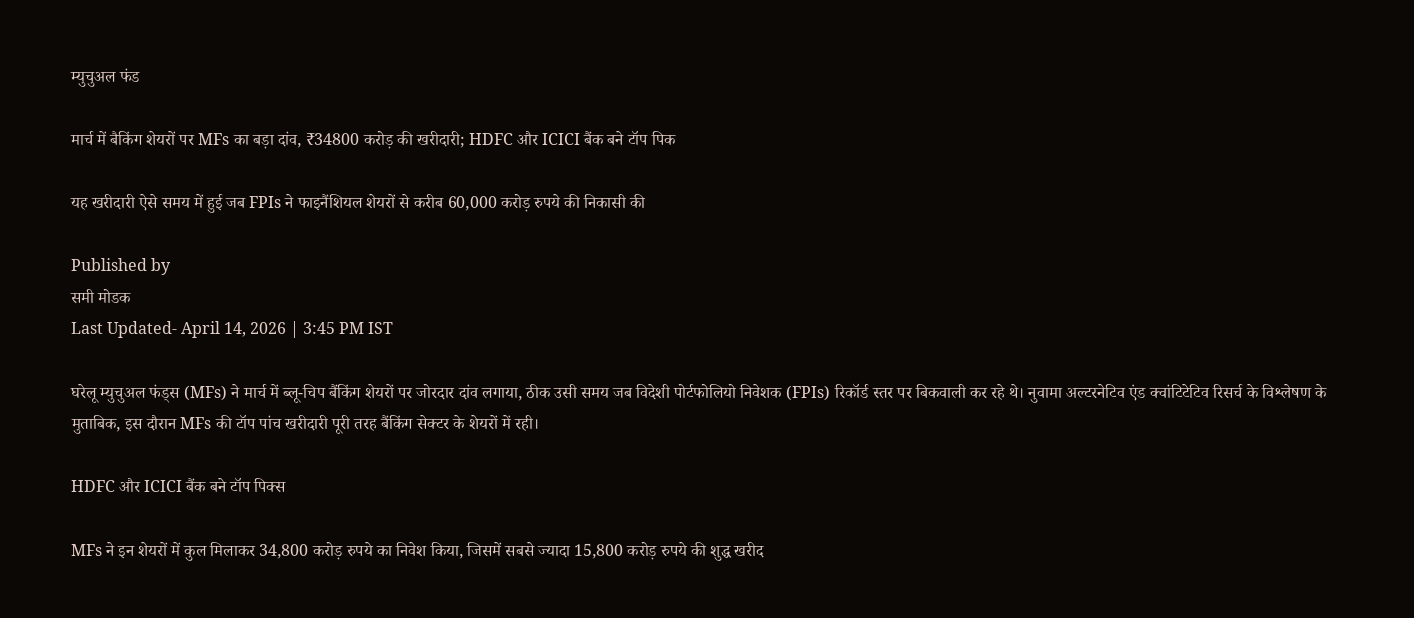म्युचुअल फंड

मार्च में बैकिंग शेयरों पर MFs का बड़ा दांव, ₹34800 करोड़ की खरीदारी; HDFC और ICICI बैंक बने टॉप पिक

यह खरीदारी ऐसे समय में हुई जब FPIs ने फाइनैंशियल शेयरों से करीब 60,000 करोड़ रुपये की निकासी की

Published by
समी मोडक
Last Updated- April 14, 2026 | 3:45 PM IST

घरेलू म्युचुअल फंड्स (MFs) ने मार्च में ब्लू-चिप बैंकिंग शेयरों पर जोरदार दांव लगाया, ठीक उसी समय जब विदेशी पोर्टफोलियो निवेशक (FPIs) रिकॉर्ड स्तर पर बिकवाली कर रहे थे। नुवामा अल्टरनेटिव एंड क्वांटिटेटिव रिसर्च के विश्लेषण के मुताबिक, इस दौरान MFs की टॉप पांच खरीदारी पूरी तरह बैंकिंग सेक्टर के शेयरों में रही।

HDFC और ICICI बैंक बने टॉप पिक्स

MFs ने इन शेयरों में कुल मिलाकर 34,800 करोड़ रुपये का निवेश किया, जिसमें सबसे ज्यादा 15,800 करोड़ रुपये की शुद्ध खरीद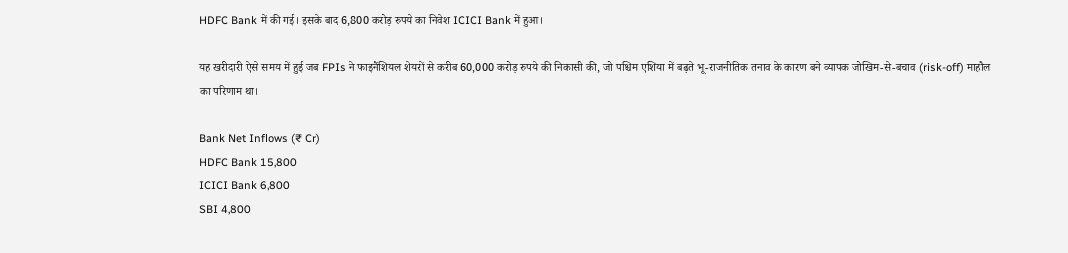HDFC Bank में की गई। इसके बाद 6,800 करोड़ रुपये का निवेश ICICI Bank में हुआ।

यह खरीदारी ऐसे समय में हुई जब FPIs ने फाइनैंशियल शेयरों से करीब 60,000 करोड़ रुपये की निकासी की, जो पश्चिम एशिया में बढ़ते भू-राजनीतिक तनाव के कारण बने व्यापक जोखिम-से-बचाव (risk-off) माहौल का परिणाम था।

Bank Net Inflows (₹ Cr)
HDFC Bank 15,800
ICICI Bank 6,800
SBI 4,800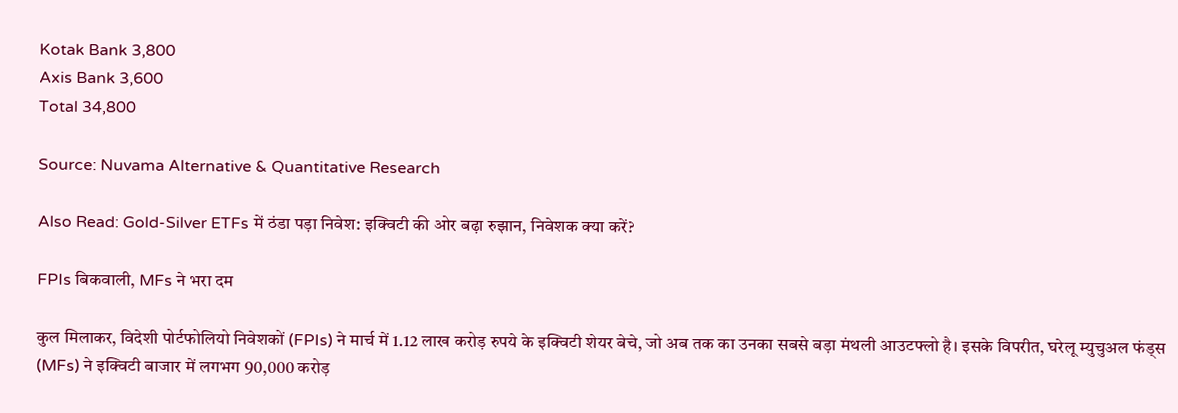Kotak Bank 3,800
Axis Bank 3,600
Total 34,800

Source: Nuvama Alternative & Quantitative Research

Also Read: Gold-Silver ETFs में ठंडा पड़ा निवेश: इक्विटी की ओर बढ़ा रुझान, निवेशक क्या करें?

FPIs बिकवाली, MFs ने भरा दम

कुल मिलाकर, विदेशी पोर्टफोलियो निवेशकों (FPIs) ने मार्च में 1.12 लाख करोड़ रुपये के इक्विटी शेयर बेचे, जो अब तक का उनका सबसे बड़ा मंथली आउटफ्लो है। इसके विपरीत, घरेलू म्युचुअल फंड्स (MFs) ने इक्विटी बाजार में लगभग 90,000 करोड़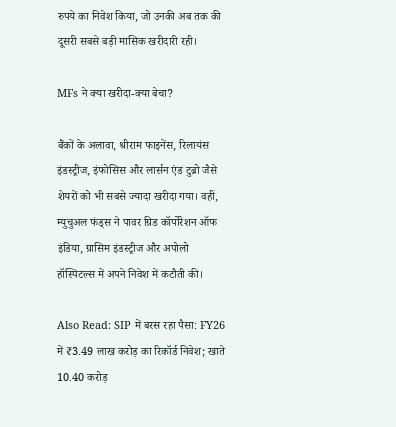रुपये का निवेश किया, जो उनकी अब तक की दूसरी सबसे बड़ी मासिक खरीदारी रही।

MFs ने क्या खरीदा-क्या बेचा?

बैंकों के अलावा, श्रीराम फाइनेंस, रिलायंस इंडस्ट्रीज, इंफोसिस और लार्सन एंड टुब्रो जैसे शेयरों को भी सबसे ज्यादा खरीदा गया। वहीं, म्युचुअल फंड्स ने पावर ग्रिड कॉर्पोरेशन ऑफ इंडिया, ग्रासिम इंडस्ट्रीज और अपोलो हॉस्पिटल्स में अपने निवेश में कटौती की।

Also Read: SIP में बरस रहा पैसा: FY26 में ₹3.49 लाख करोड़ का रिकॉर्ड निवेश; खाते 10.40 करोड़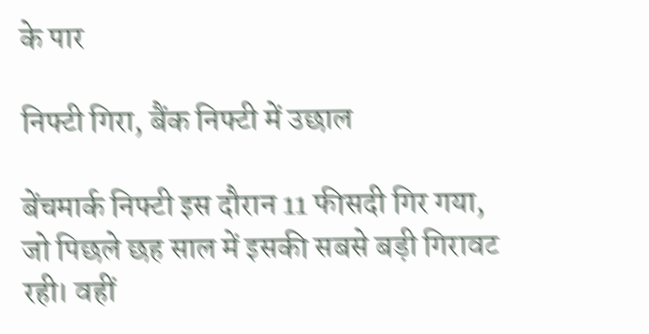के पार

निफ्टी गिरा, बैंक निफ्टी में उछाल

बेंचमार्क निफ्टी इस दौरान 11 फीसदी गिर गया, जो पिछले छह साल में इसकी सबसे बड़ी गिरावट रही। वहीं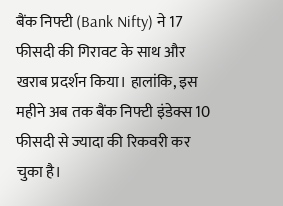बैंक निफ्टी (Bank Nifty) ने 17 फीसदी की गिरावट के साथ और खराब प्रदर्शन किया। हालांकि, इस महीने अब तक बैंक निफ्टी इंडेक्स 10 फीसदी से ज्यादा की रिकवरी कर चुका है।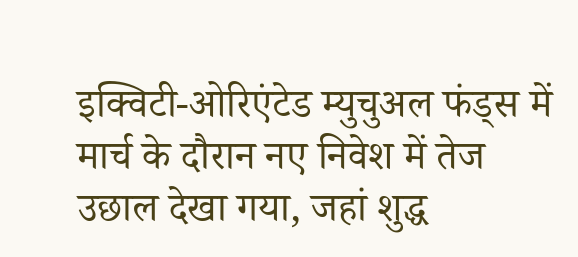इक्विटी-ओरिएंटेड म्युचुअल फंड्स में मार्च के दौरान नए निवेश में तेज उछाल देखा गया, जहां शुद्ध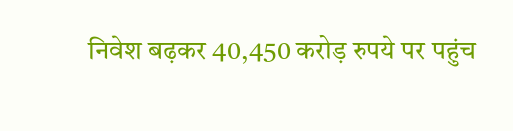निवेश बढ़कर 40,450 करोड़ रुपये पर पहुंच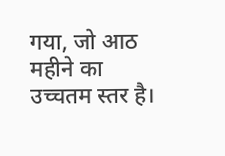गया, जो आठ महीने का उच्चतम स्तर है।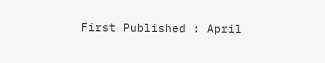First Published : April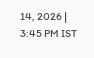14, 2026 | 3:45 PM IST